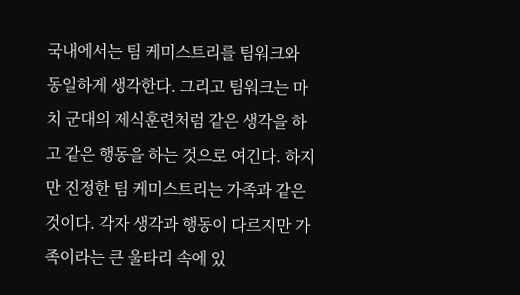국내에서는 팀 케미스트리를 팀워크와 동일하게 생각한다. 그리고 팀워크는 마치 군대의 제식훈련처럼 같은 생각을 하고 같은 행동을 하는 것으로 여긴다. 하지만 진정한 팀 케미스트리는 가족과 같은 것이다. 각자 생각과 행동이 다르지만 가족이라는 큰 울타리 속에 있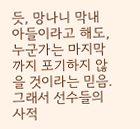듯, 망나니 막내아들이라고 해도, 누군가는 마지막까지 포기하지 않을 것이라는 믿음. 그래서 선수들의 사적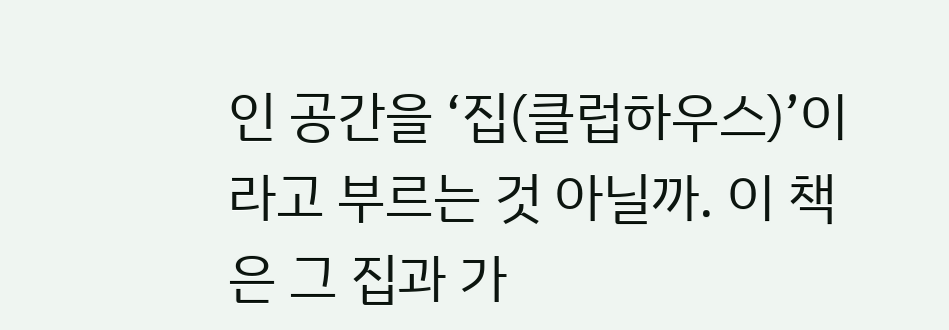인 공간을 ‘집(클럽하우스)’이라고 부르는 것 아닐까. 이 책은 그 집과 가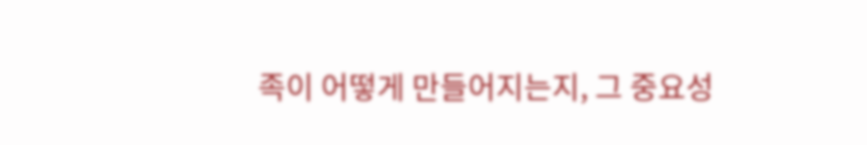족이 어떻게 만들어지는지, 그 중요성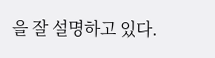을 잘 설명하고 있다.